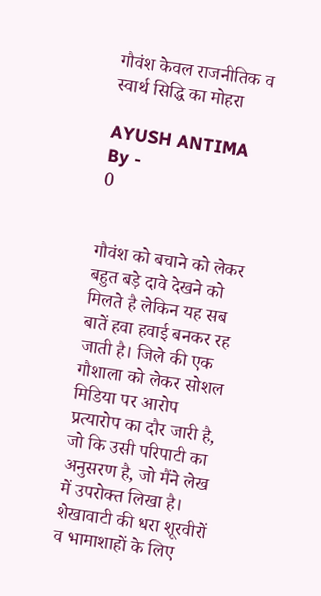गौवंश केवल राजनीतिक व स्वार्थ सिद्धि का मोहरा

AYUSH ANTIMA
By -
0


गौवंश को बचाने को लेकर बहुत बड़े दावे देखने को मिलते है लेकिन यह सब बातें हवा हवाई बनकर रह जाती है। जिले की एक गौशाला को लेकर सोशल मिडिया पर आरोप प्रत्यारोप का दौर जारी है, जो कि उसी परिपाटी का अनुसरण है, जो मैंने लेख में उपरोक्त लिखा है। शेखावाटी की धरा शूरवीरों व भामाशाहों के लिए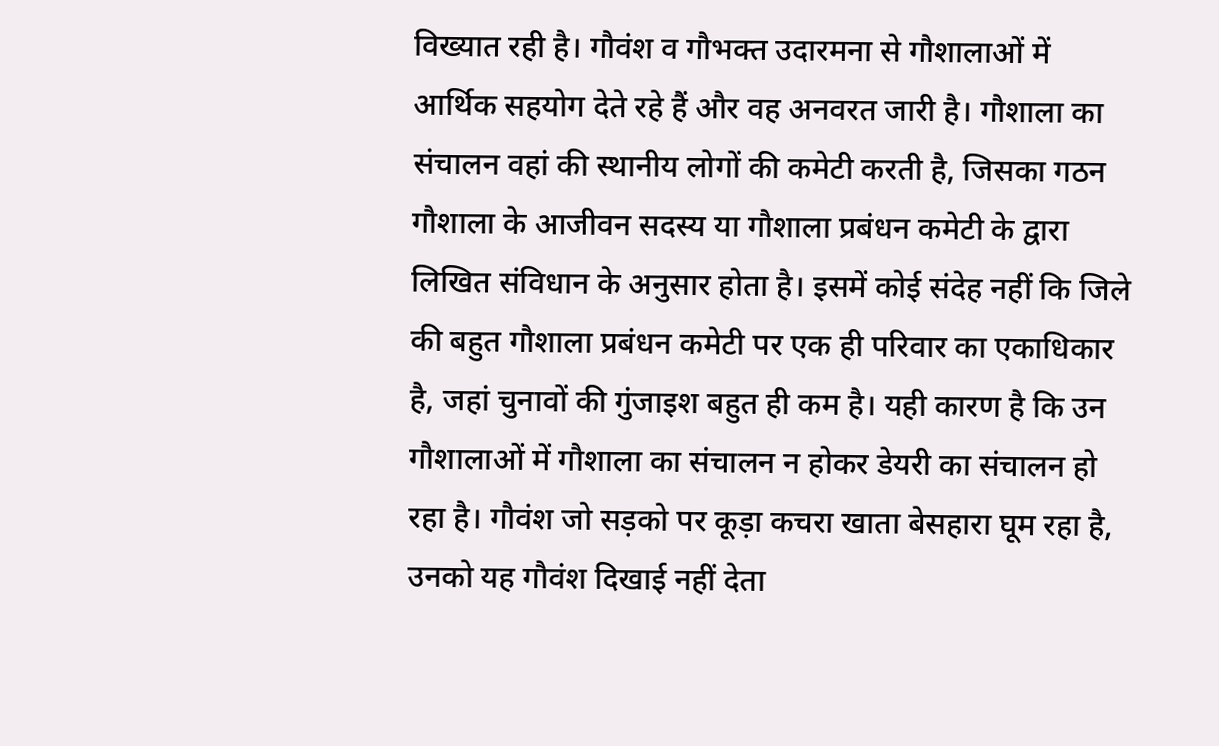विख्यात रही है। गौवंश व गौभक्त उदारमना से गौशालाओं में आर्थिक सहयोग देते रहे हैं और वह अनवरत जारी है। गौशाला का संचालन वहां की स्थानीय लोगों की कमेटी करती है, जिसका गठन गौशाला के आजीवन सदस्य या गौशाला प्रबंधन कमेटी के द्वारा लिखित संविधान के अनुसार होता है। इसमें कोई संदेह नहीं कि जिले की बहुत गौशाला प्रबंधन कमेटी पर एक ही परिवार का एकाधिकार है, जहां चुनावों की गुंजाइश बहुत ही कम है। यही कारण है कि उन गौशालाओं में गौशाला का संचालन न होकर डेयरी का संचालन हो रहा है। गौवंश जो सड़को पर कूड़ा कचरा खाता बेसहारा घूम रहा है, उनको यह गौवंश दिखाई नहीं देता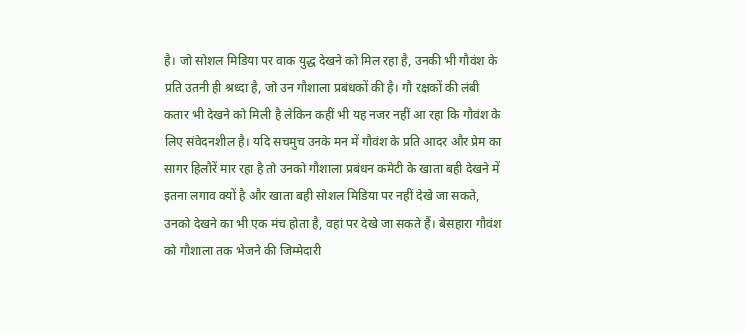है। जो सोशल मिडिया पर वाक युद्ध देखने को मिल रहा है, उनकी भी गौवंश के प्रति उतनी ही श्रध्दा है, जो उन गौशाला प्रबंधकों की है। गौ रक्षकों की लंबी कतार भी देखने को मिली है लेकिन कहीं भी यह नजर नहीं आ रहा कि गौवंश के लिए संवेदनशील है। यदि सचमुच उनके मन में गौवंश के प्रति आदर और प्रेम का सागर हिलौरें मार रहा है तो उनको गौशाला प्रबंधन कमेटी के खाता बही देखने में इतना लगाव क्यों है और खाता बही सोशल मिडिया पर नहीं देखे जा सकते, उनको देखने का भी एक मंच होता है, वहां पर देखे जा सकते हैं। बेसहारा गौवंश को गौशाला तक भेजने की जिम्मेदारी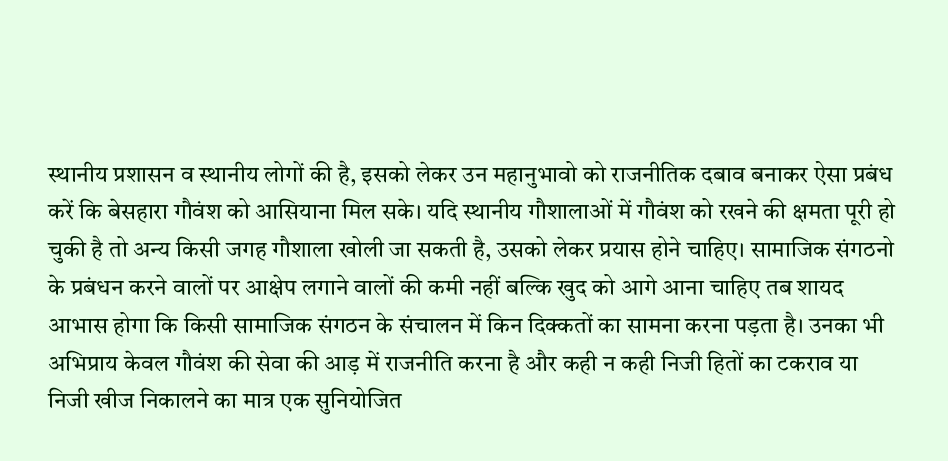स्थानीय प्रशासन व स्थानीय लोगों की है, इसको लेकर उन महानुभावो को राजनीतिक दबाव बनाकर ऐसा प्रबंध करें कि बेसहारा गौवंश को आसियाना मिल सके। यदि स्थानीय गौशालाओं में गौवंश को रखने की क्षमता पूरी हो चुकी है तो अन्य किसी जगह गौशाला खोली जा सकती है, उसको लेकर प्रयास होने चाहिए। सामाजिक संगठनो के प्रबंधन करने वालों पर आक्षेप लगाने वालों की कमी नहीं बल्कि खुद को आगे आना चाहिए तब शायद आभास होगा कि किसी सामाजिक संगठन के संचालन में किन दिक्कतों का सामना करना पड़ता है। उनका भी अभिप्राय केवल गौवंश की सेवा की आड़ में राजनीति करना है और कही न कही निजी हितों का टकराव या निजी खीज निकालने का मात्र एक सुनियोजित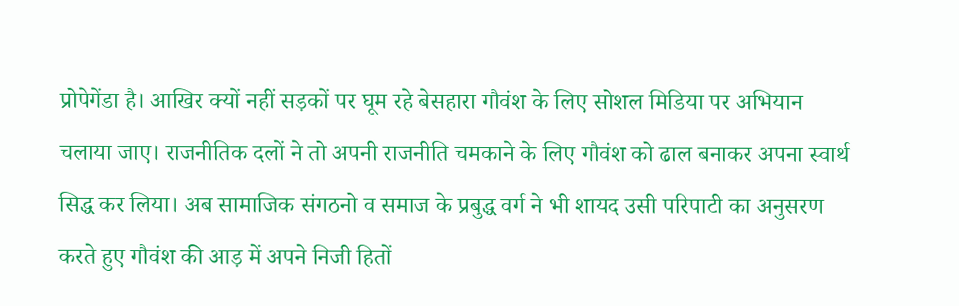प्रोपेगेंडा है। आखिर क्यों नहीं सड़कों पर घूम रहे बेसहारा गौवंश के लिए सोशल मिडिया पर अभियान चलाया जाए। राजनीतिक दलों ने तो अपनी राजनीति चमकाने के लिए गौवंश को ढाल बनाकर अपना स्वार्थ सिद्ध कर लिया। अब सामाजिक संगठनो व समाज के प्रबुद्ध वर्ग ने भी शायद उसी परिपाटी का अनुसरण करते हुए गौवंश की आड़ में अपने निजी हितों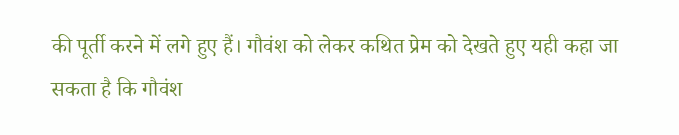की पूर्ती करने में लगे हुए हैं। गौवंश को लेकर कथित प्रेम को देखते हुए यही कहा जा सकता है कि गौवंश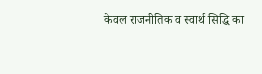केवल राजनीतिक व स्वार्थ सिद्धि का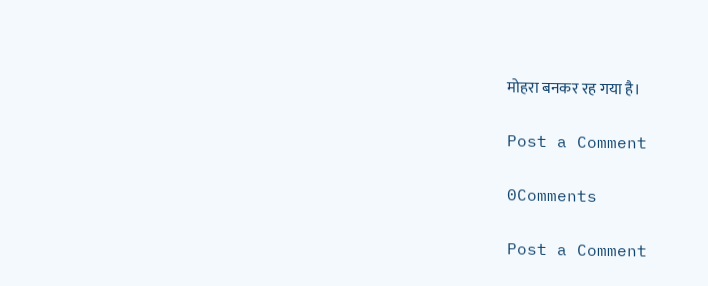मोहरा बनकर रह गया है।

Post a Comment

0Comments

Post a Comment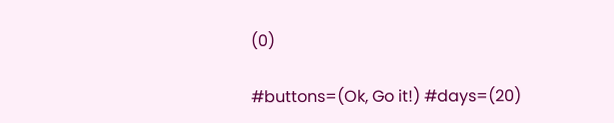(0)

#buttons=(Ok, Go it!) #days=(20)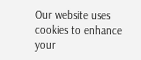Our website uses cookies to enhance your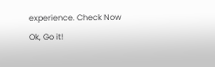experience. Check Now
Ok, Go it!